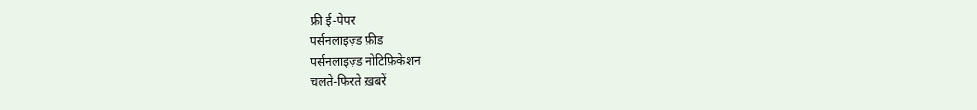फ्री ई-पेपर
पर्सनलाइज़्ड फ़ीड
पर्सनलाइज़्ड नोटिफ़िकेशन
चलते-फिरते ख़बरें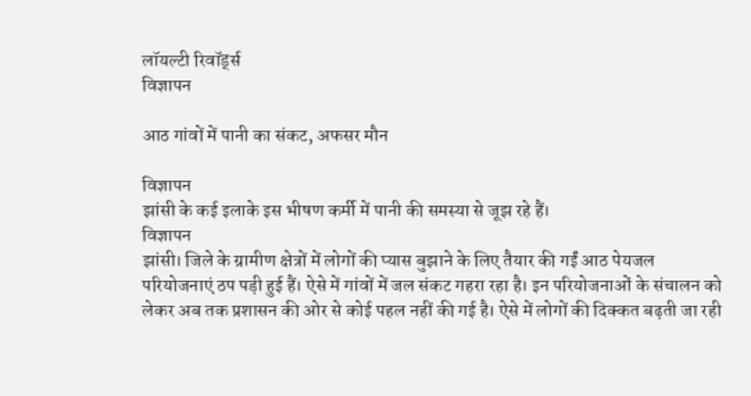लॉयल्टी रिवॉर्ड्स
विज्ञापन

आठ गांवों में पानी का संकट, अफसर मौन

विज्ञापन
झांसी के कई इलाके इस भीषण कर्मी में पानी की समस्या से जूझ रहे हैं।
विज्ञापन
झांसी। जिले के ग्रामीण क्षेत्रों में लोगों की प्यास बुझाने के लिए तैयार की गईं आठ पेयजल परियोजनाएं ठप पड़ी हुई हैं। ऐसे में गांवों में जल संकट गहरा रहा है। इन परियोजनाओं के संचालन को लेकर अब तक प्रशासन की ओर से कोई पहल नहीं की गई है। ऐसे में लोगों की दिक्कत बढ़ती जा रही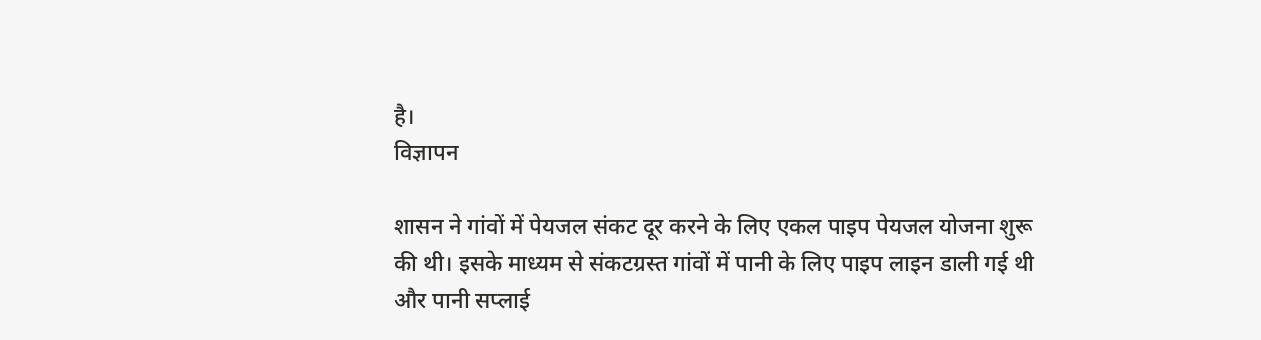है।
विज्ञापन

शासन ने गांवों में पेयजल संकट दूर करने के लिए एकल पाइप पेयजल योजना शुरू की थी। इसके माध्यम से संकटग्रस्त गांवों में पानी के लिए पाइप लाइन डाली गई थी और पानी सप्लाई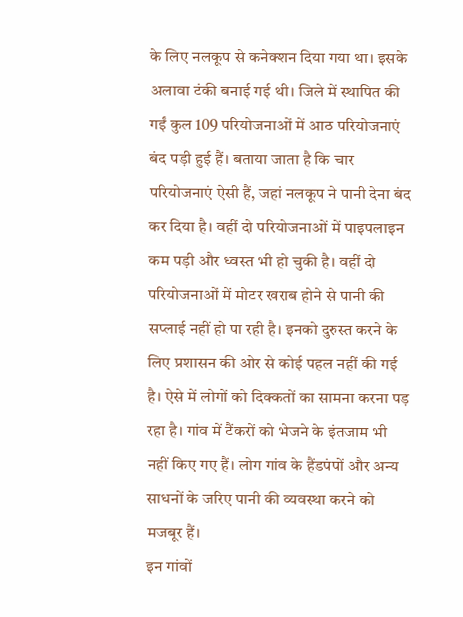के लिए नलकूप से कनेक्शन दिया गया था। इसके अलावा टंकी बनाई गई थी। जिले में स्थापित की गईं कुल 109 परियोजनाओं में आठ परियोजनाएं बंद पड़ी हुई हैं। बताया जाता है कि चार परियोजनाएं ऐसी हैं, जहां नलकूप ने पानी देना बंद कर दिया है। वहीं दो परियोजनाओं में पाइपलाइन कम पड़ी और ध्वस्त भी हो चुकी है। वहीं दो परियोजनाओं में मोटर खराब होने से पानी की सप्लाई नहीं हो पा रही है। इनको दुरुस्त करने के लिए प्रशासन की ओर से कोई पहल नहीं की गई है। ऐसे में लोगों को दिक्कतों का सामना करना पड़ रहा है। गांव में टैंकरों को भेजने के इंतजाम भी नहीं किए गए हैं। लोग गांव के हैंडपंपों और अन्य साधनों के जरिए पानी की व्यवस्था करने को मजबूर हैं।
इन गांवों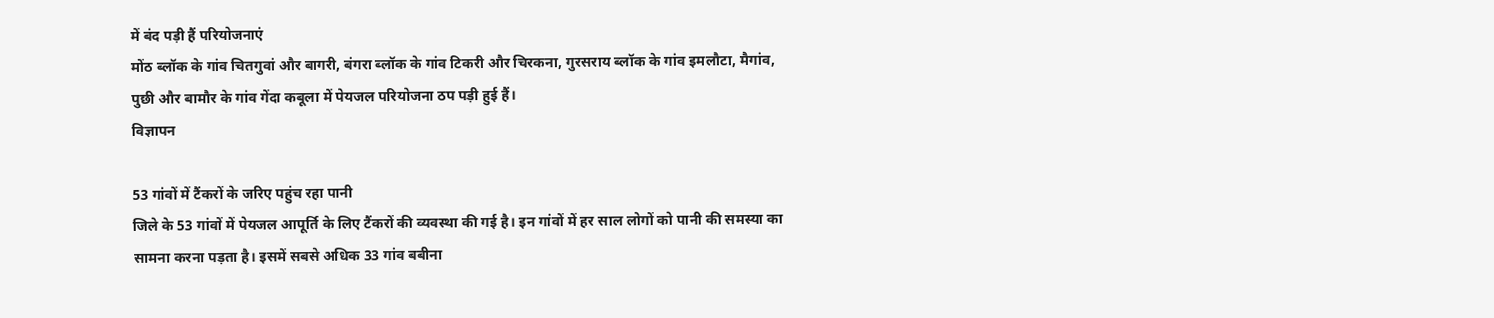में बंद पड़ी हैं परियोजनाएं
मोंठ ब्लॉक के गांव चितगुवां और बागरी, बंगरा ब्लॉक के गांव टिकरी और चिरकना, गुरसराय ब्लॉक के गांव इमलौटा, मैगांव, पुछी और बामौर के गांव गेंदा कबूला में पेयजल परियोजना ठप पड़ी हुई हैं।
विज्ञापन

53 गांवों में टैंकरों के जरिए पहुंच रहा पानी
जिले के 53 गांवों में पेयजल आपूर्ति के लिए टैंकरों की व्यवस्था की गई है। इन गांवों में हर साल लोगों को पानी की समस्या का सामना करना पड़ता है। इसमें सबसे अधिक 33 गांव बबीना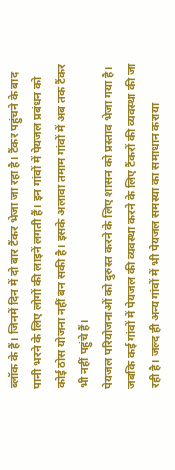ब्लॉक के हैं। जिनमें दिन में दो बार टैंकर भेजा जा रहा है। टैंकर पहुंचने के बाद पानी भरने के लिए लोगों की लाइनें लगती हैं। इन गांवों में पेयजल प्रबंधन को कोई ठोस योजना नहीं बन सकी है। इसके अलावा तमाम गांवों में अब तक टैंकर भी नहीं पहुंचे हैं।
पेयजल परियोजनाओं को दुरुस्त करने के लिए शासन को प्रस्ताव भेजा गया है। जबकि कई गांवों में पेयजल की व्यवस्था करने के लिए टैंकरों की व्यवस्था की जा रही है। जल्द ही अन्य गांवों में भी पेयजल समस्या का समाधान कराया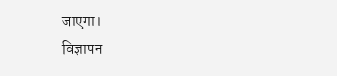जाएगा।
विज्ञापन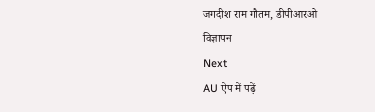जगदीश राम गौतम, डीपीआरओ
विज्ञापन
Next
AU ऐप में पढ़ें